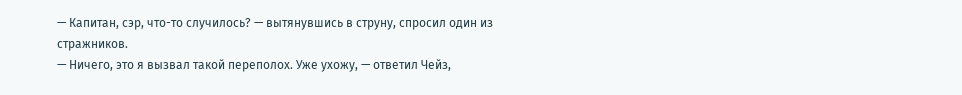— Капитан, сэр, что-то случилось? — вытянувшись в струну, спросил один из стражников.
— Ничего, это я вызвал такой переполох. Уже ухожу, — ответил Чейз,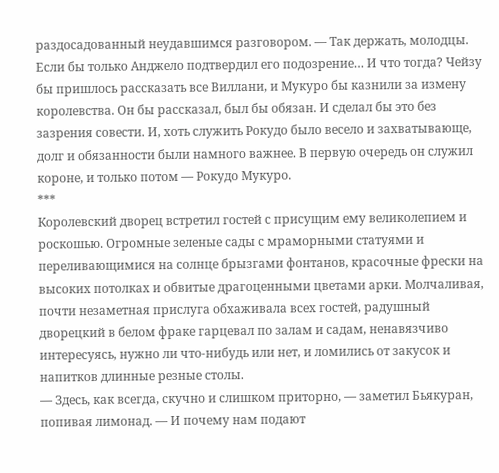раздосадованный неудавшимся разговором. — Так держать, молодцы.
Если бы только Анджело подтвердил его подозрение… И что тогда? Чейзу бы пришлось рассказать все Виллани, и Мукуро бы казнили за измену королевства. Он бы рассказал, был бы обязан. И сделал бы это без зазрения совести. И, хоть служить Рокудо было весело и захватывающе, долг и обязанности были намного важнее. В первую очередь он служил короне, и только потом — Рокудо Мукуро.
***
Королевский дворец встретил гостей с присущим ему великолепием и роскошью. Огромные зеленые сады с мраморными статуями и переливающимися на солнце брызгами фонтанов, красочные фрески на высоких потолках и обвитые драгоценными цветами арки. Молчаливая, почти незаметная прислуга обхаживала всех гостей, радушный дворецкий в белом фраке гарцевал по залам и садам, ненавязчиво интересуясь, нужно ли что-нибудь или нет, и ломились от закусок и напитков длинные резные столы.
— Здесь, как всегда, скучно и слишком приторно, — заметил Бьякуран, попивая лимонад. — И почему нам подают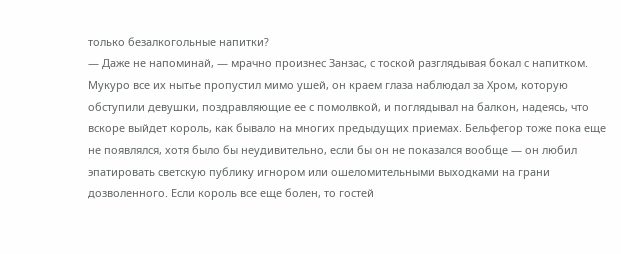только безалкогольные напитки?
— Даже не напоминай, — мрачно произнес Занзас, с тоской разглядывая бокал с напитком.
Мукуро все их нытье пропустил мимо ушей, он краем глаза наблюдал за Хром, которую обступили девушки, поздравляющие ее с помолвкой, и поглядывал на балкон, надеясь, что вскоре выйдет король, как бывало на многих предыдущих приемах. Бельфегор тоже пока еще не появлялся, хотя было бы неудивительно, если бы он не показался вообще — он любил эпатировать светскую публику игнором или ошеломительными выходками на грани дозволенного. Если король все еще болен, то гостей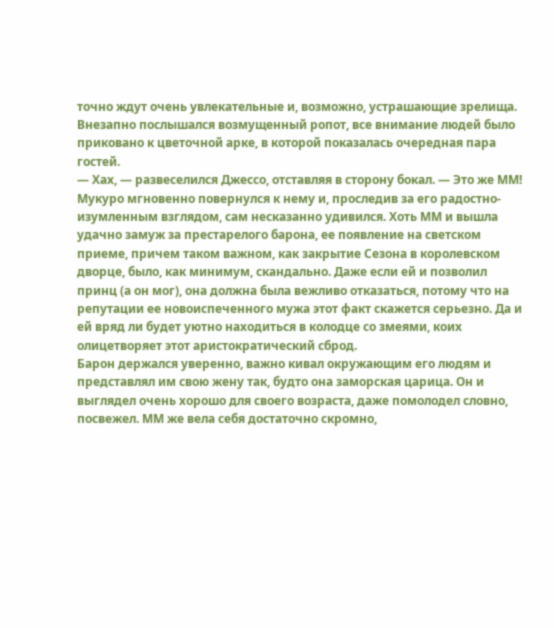точно ждут очень увлекательные и, возможно, устрашающие зрелища.
Внезапно послышался возмущенный ропот, все внимание людей было приковано к цветочной арке, в которой показалась очередная пара гостей.
— Хах, — развеселился Джессо, отставляя в сторону бокал. — Это же ММ!
Мукуро мгновенно повернулся к нему и, проследив за его радостно-изумленным взглядом, сам несказанно удивился. Хоть ММ и вышла удачно замуж за престарелого барона, ее появление на светском приеме, причем таком важном, как закрытие Сезона в королевском дворце, было, как минимум, скандально. Даже если ей и позволил принц (а он мог), она должна была вежливо отказаться, потому что на репутации ее новоиспеченного мужа этот факт скажется серьезно. Да и ей вряд ли будет уютно находиться в колодце со змеями, коих олицетворяет этот аристократический сброд.
Барон держался уверенно, важно кивал окружающим его людям и представлял им свою жену так, будто она заморская царица. Он и выглядел очень хорошо для своего возраста, даже помолодел словно, посвежел. ММ же вела себя достаточно скромно,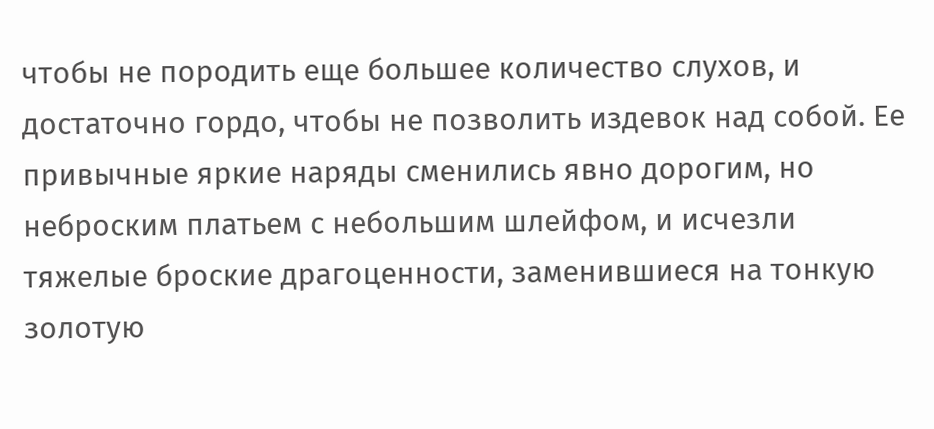чтобы не породить еще большее количество слухов, и достаточно гордо, чтобы не позволить издевок над собой. Ее привычные яркие наряды сменились явно дорогим, но неброским платьем с небольшим шлейфом, и исчезли тяжелые броские драгоценности, заменившиеся на тонкую золотую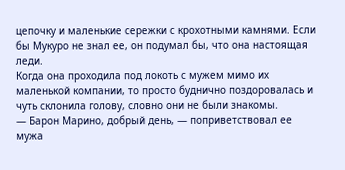цепочку и маленькие сережки с крохотными камнями. Если бы Мукуро не знал ее, он подумал бы, что она настоящая леди.
Когда она проходила под локоть с мужем мимо их маленькой компании, то просто буднично поздоровалась и чуть склонила голову, словно они не были знакомы.
— Барон Марино, добрый день, — поприветствовал ее мужа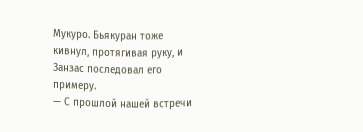Мукуро. Бьякуран тоже кивнул, протягивая руку, и Занзас последовал его примеру.
— С прошлой нашей встречи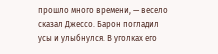прошло много времени, — весело сказал Джессо. Барон погладил усы и улыбнулся. В уголках его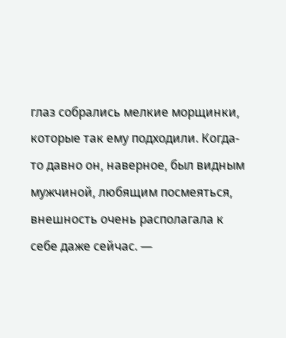глаз собрались мелкие морщинки, которые так ему подходили. Когда-то давно он, наверное, был видным мужчиной, любящим посмеяться, внешность очень располагала к себе даже сейчас. —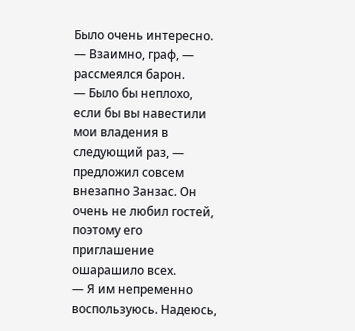Было очень интересно.
— Взаимно, граф, — рассмеялся барон.
— Было бы неплохо, если бы вы навестили мои владения в следующий раз, — предложил совсем внезапно Занзас. Он очень не любил гостей, поэтому его приглашение ошарашило всех.
— Я им непременно воспользуюсь. Надеюсь,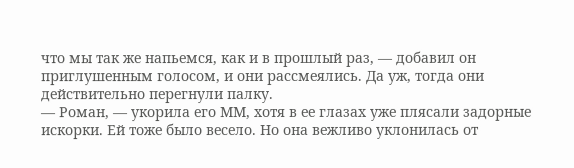что мы так же напьемся, как и в прошлый раз, — добавил он приглушенным голосом, и они рассмеялись. Да уж, тогда они действительно перегнули палку.
— Роман, — укорила его ММ, хотя в ее глазах уже плясали задорные искорки. Ей тоже было весело. Но она вежливо уклонилась от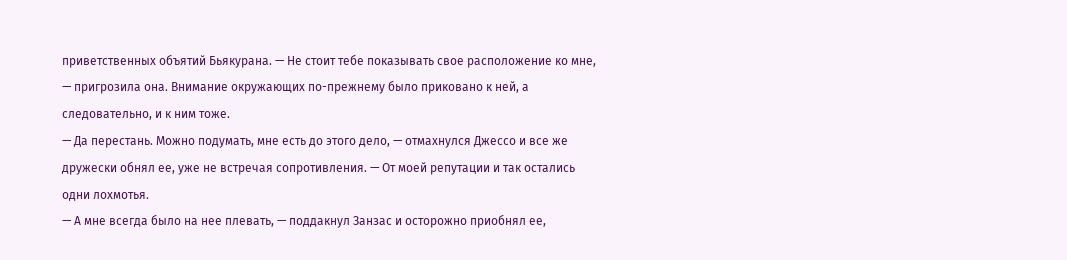приветственных объятий Бьякурана. — Не стоит тебе показывать свое расположение ко мне, — пригрозила она. Внимание окружающих по-прежнему было приковано к ней, а следовательно, и к ним тоже.
— Да перестань. Можно подумать, мне есть до этого дело, — отмахнулся Джессо и все же дружески обнял ее, уже не встречая сопротивления. — От моей репутации и так остались одни лохмотья.
— А мне всегда было на нее плевать, — поддакнул Занзас и осторожно приобнял ее,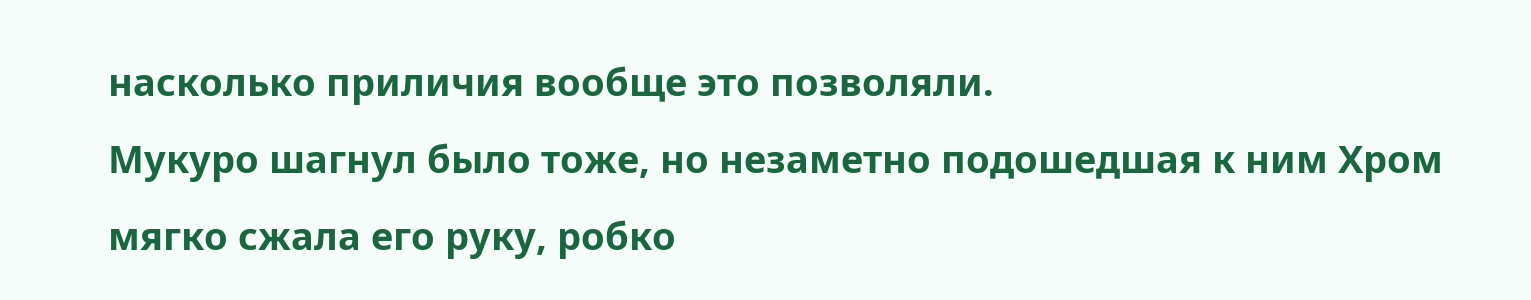насколько приличия вообще это позволяли.
Мукуро шагнул было тоже, но незаметно подошедшая к ним Хром мягко сжала его руку, робко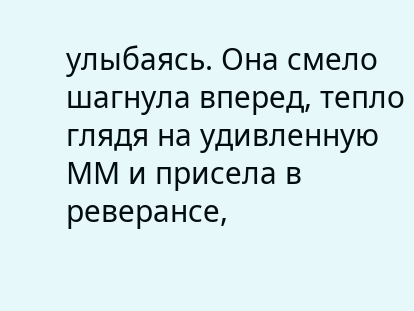улыбаясь. Она смело шагнула вперед, тепло глядя на удивленную ММ и присела в реверансе,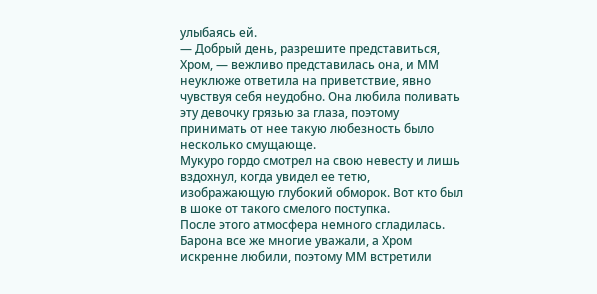улыбаясь ей.
— Добрый день, разрешите представиться, Хром, — вежливо представилась она, и ММ неуклюже ответила на приветствие, явно чувствуя себя неудобно. Она любила поливать эту девочку грязью за глаза, поэтому принимать от нее такую любезность было несколько смущающе.
Мукуро гордо смотрел на свою невесту и лишь вздохнул, когда увидел ее тетю, изображающую глубокий обморок. Вот кто был в шоке от такого смелого поступка.
После этого атмосфера немного сгладилась. Барона все же многие уважали, а Хром искренне любили, поэтому ММ встретили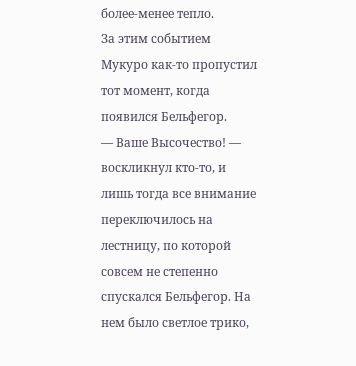более-менее тепло.
За этим событием Мукуро как-то пропустил тот момент, когда появился Бельфегор.
— Ваше Высочество! — воскликнул кто-то, и лишь тогда все внимание переключилось на лестницу, по которой совсем не степенно спускался Бельфегор. На нем было светлое трико,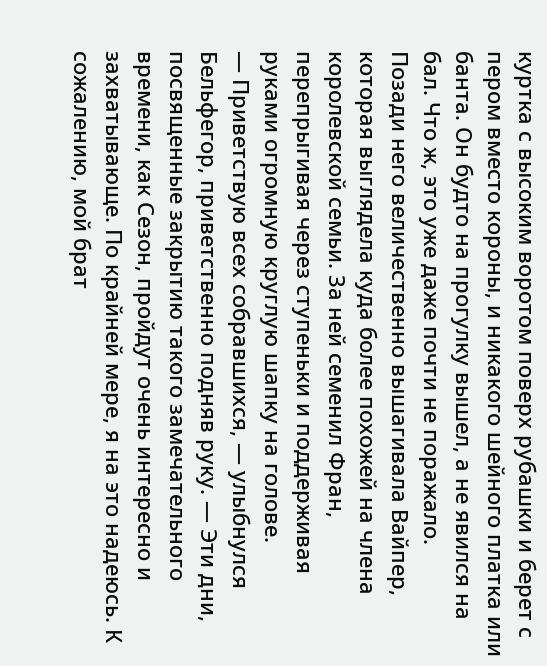куртка с высоким воротом поверх рубашки и берет с пером вместо короны, и никакого шейного платка или банта. Он будто на прогулку вышел, а не явился на бал. Что ж, это уже даже почти не поражало.
Позади него величественно вышагивала Вайпер, которая выглядела куда более похожей на члена королевской семьи. За ней семенил Фран, перепрыгивая через ступеньки и поддерживая руками огромную круглую шапку на голове.
— Приветствую всех собравшихся, — улыбнулся Бельфегор, приветственно подняв руку. — Эти дни, посвященные закрытию такого замечательного времени, как Сезон, пройдут очень интересно и захватывающе. По крайней мере, я на это надеюсь. К сожалению, мой брат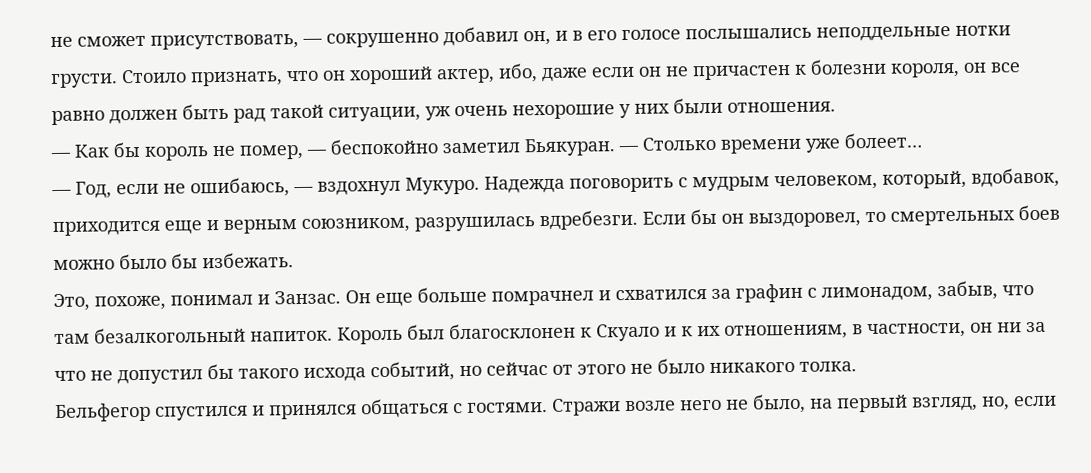не сможет присутствовать, — сокрушенно добавил он, и в его голосе послышались неподдельные нотки грусти. Стоило признать, что он хороший актер, ибо, даже если он не причастен к болезни короля, он все равно должен быть рад такой ситуации, уж очень нехорошие у них были отношения.
— Как бы король не помер, — беспокойно заметил Бьякуран. — Столько времени уже болеет…
— Год, если не ошибаюсь, — вздохнул Мукуро. Надежда поговорить с мудрым человеком, который, вдобавок, приходится еще и верным союзником, разрушилась вдребезги. Если бы он выздоровел, то смертельных боев можно было бы избежать.
Это, похоже, понимал и Занзас. Он еще больше помрачнел и схватился за графин с лимонадом, забыв, что там безалкогольный напиток. Король был благосклонен к Скуало и к их отношениям, в частности, он ни за что не допустил бы такого исхода событий, но сейчас от этого не было никакого толка.
Бельфегор спустился и принялся общаться с гостями. Стражи возле него не было, на первый взгляд, но, если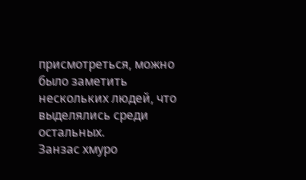присмотреться, можно было заметить нескольких людей, что выделялись среди остальных.
Занзас хмуро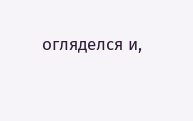огляделся и,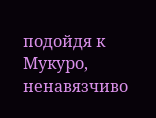подойдя к Мукуро, ненавязчиво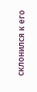склонился к его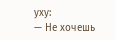уху:
— Не хочешь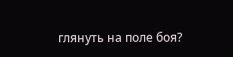глянуть на поле боя?